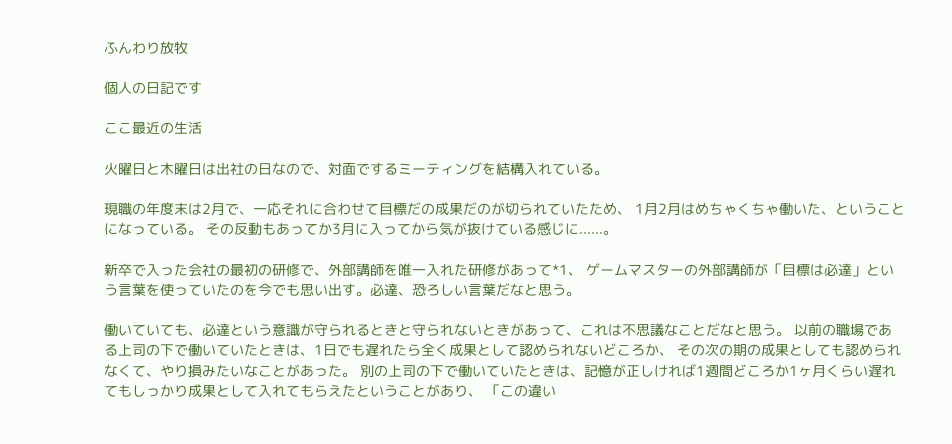ふんわり放牧

個人の日記です

ここ最近の生活

火曜日と木曜日は出社の日なので、対面でするミーティングを結構入れている。

現職の年度末は2月で、一応それに合わせて目標だの成果だのが切られていたため、 1月2月はめちゃくちゃ働いた、ということになっている。 その反動もあってか3月に入ってから気が抜けている感じに......。

新卒で入った会社の最初の研修で、外部講師を唯一入れた研修があって*1、 ゲームマスターの外部講師が「目標は必達」という言葉を使っていたのを今でも思い出す。必達、恐ろしい言葉だなと思う。

働いていても、必達という意識が守られるときと守られないときがあって、これは不思議なことだなと思う。 以前の職場である上司の下で働いていたときは、1日でも遅れたら全く成果として認められないどころか、 その次の期の成果としても認められなくて、やり損みたいなことがあった。 別の上司の下で働いていたときは、記憶が正しければ1週間どころか1ヶ月くらい遅れてもしっかり成果として入れてもらえたということがあり、 「この違い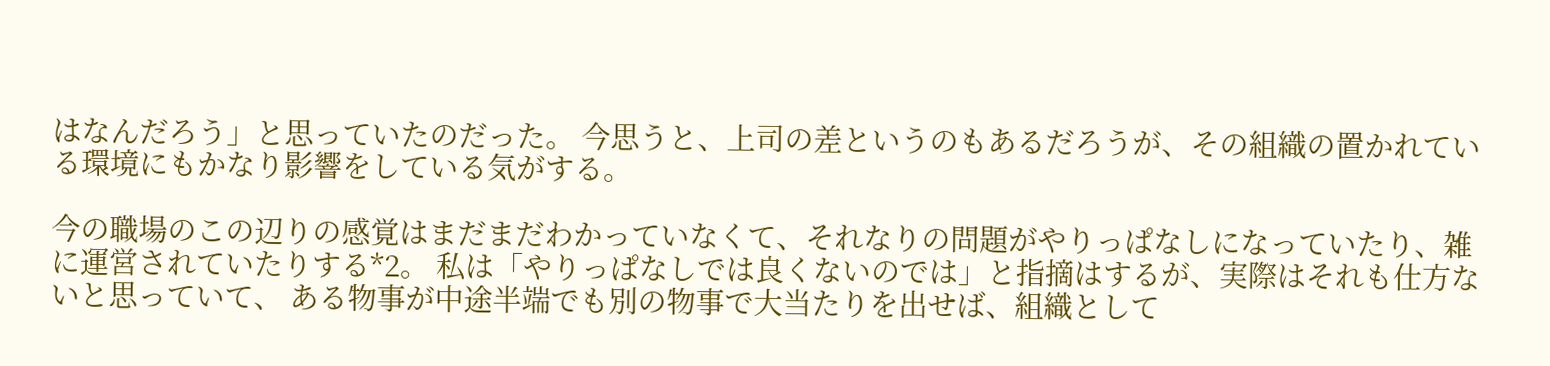はなんだろう」と思っていたのだった。 今思うと、上司の差というのもあるだろうが、その組織の置かれている環境にもかなり影響をしている気がする。

今の職場のこの辺りの感覚はまだまだわかっていなくて、それなりの問題がやりっぱなしになっていたり、雑に運営されていたりする*2。 私は「やりっぱなしでは良くないのでは」と指摘はするが、実際はそれも仕方ないと思っていて、 ある物事が中途半端でも別の物事で大当たりを出せば、組織として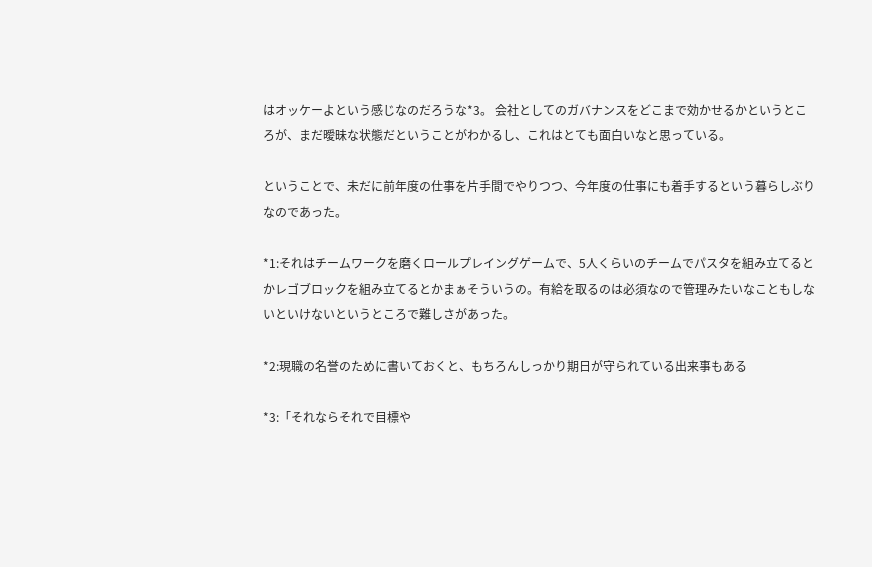はオッケーよという感じなのだろうな*3。 会社としてのガバナンスをどこまで効かせるかというところが、まだ曖昧な状態だということがわかるし、これはとても面白いなと思っている。

ということで、未だに前年度の仕事を片手間でやりつつ、今年度の仕事にも着手するという暮らしぶりなのであった。

*1:それはチームワークを磨くロールプレイングゲームで、5人くらいのチームでパスタを組み立てるとかレゴブロックを組み立てるとかまぁそういうの。有給を取るのは必須なので管理みたいなこともしないといけないというところで難しさがあった。

*2:現職の名誉のために書いておくと、もちろんしっかり期日が守られている出来事もある

*3:「それならそれで目標や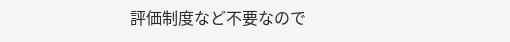評価制度など不要なので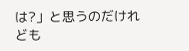は?」と思うのだけれども